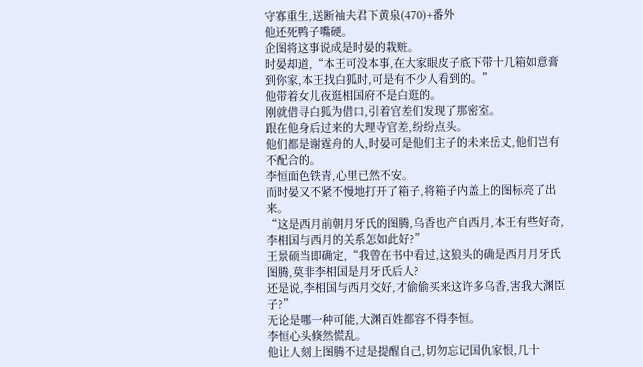守寡重生,送断袖夫君下黄泉(470)+番外
他还死鸭子嘴硬。
企图将这事说成是时晏的栽赃。
时晏却道,“本王可没本事,在大家眼皮子底下带十几箱如意膏到你家,本王找白狐时,可是有不少人看到的。”
他带着女儿夜逛相国府不是白逛的。
刚就借寻白狐为借口,引着官差们发现了那密室。
跟在他身后过来的大理寺官差,纷纷点头。
他们都是谢霆舟的人,时晏可是他们主子的未来岳丈,他们岂有不配合的。
李恒面色铁青,心里已然不安。
而时晏又不紧不慢地打开了箱子,将箱子内盖上的图标亮了出来。
“这是西月前朝月牙氏的图腾,乌香也产自西月,本王有些好奇,李相国与西月的关系怎如此好?”
王景硕当即确定,“我曾在书中看过,这狼头的确是西月月牙氏图腾,莫非李相国是月牙氏后人?
还是说,李相国与西月交好,才偷偷买来这许多乌香,害我大渊臣子?”
无论是哪一种可能,大渊百姓都容不得李恒。
李恒心头倏然慌乱。
他让人刻上图腾不过是提醒自己,切勿忘记国仇家恨,几十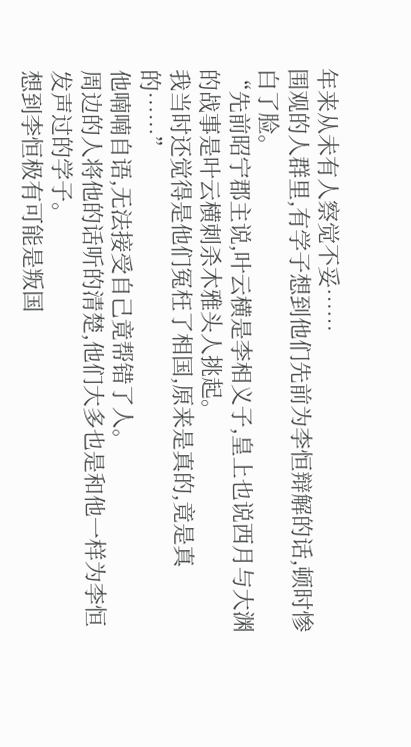年来从未有人察觉不妥……
围观的人群里,有学子想到他们先前为李恒辩解的话,顿时惨白了脸。
“先前昭宁郡主说,叶云横是李相义子,皇上也说西月与大渊的战事是叶云横刺杀木雅头人挑起。
我当时还觉得是他们冤枉了相国,原来是真的,竟是真的……”
他喃喃自语,无法接受自己竟帮错了人。
周边的人将他的话听的清楚,他们大多也是和他一样为李恒发声过的学子。
想到李恒极有可能是叛国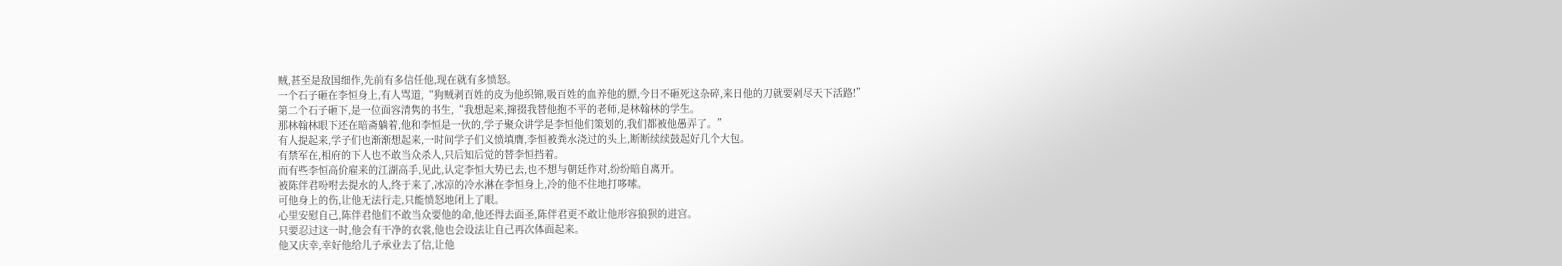贼,甚至是敌国细作,先前有多信任他,现在就有多愤怒。
一个石子砸在李恒身上,有人骂道,“狗贼剥百姓的皮为他织锦,吸百姓的血养他的膘,今日不砸死这杂碎,来日他的刀就要剁尽天下活路!”
第二个石子砸下,是一位面容清隽的书生,“我想起来,撺掇我替他抱不平的老师,是林翰林的学生。
那林翰林眼下还在暗斋躺着,他和李恒是一伙的,学子聚众讲学是李恒他们策划的,我们都被他愚弄了。”
有人提起来,学子们也渐渐想起来,一时间学子们义愤填膺,李恒被粪水浇过的头上,断断续续鼓起好几个大包。
有禁军在,相府的下人也不敢当众杀人,只后知后觉的替李恒挡着。
而有些李恒高价雇来的江湖高手,见此,认定李恒大势已去,也不想与朝廷作对,纷纷暗自离开。
被陈伴君吩咐去提水的人,终于来了,冰凉的冷水淋在李恒身上,冷的他不住地打哆嗦。
可他身上的伤,让他无法行走,只能愤怒地闭上了眼。
心里安慰自己,陈伴君他们不敢当众要他的命,他还得去面圣,陈伴君更不敢让他形容狼狈的进宫。
只要忍过这一时,他会有干净的衣裳,他也会设法让自己再次体面起来。
他又庆幸,幸好他给儿子承业去了信,让他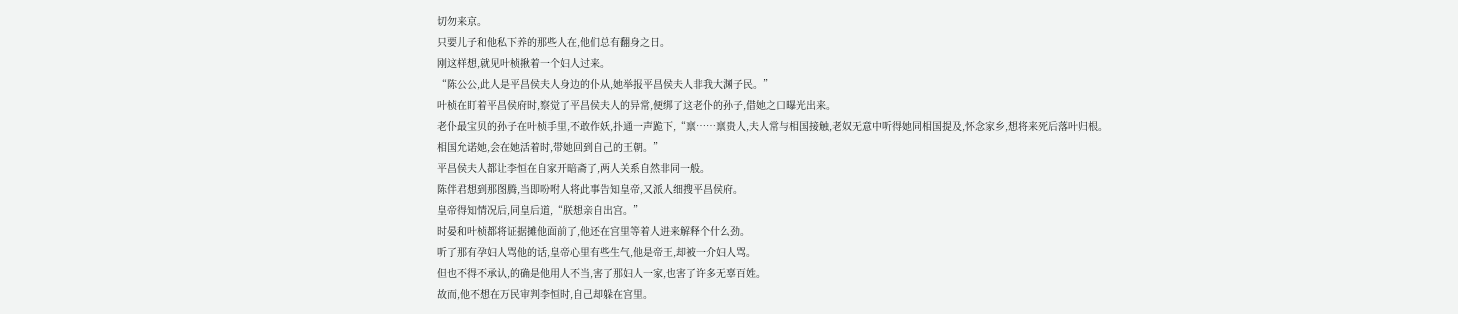切勿来京。
只要儿子和他私下养的那些人在,他们总有翻身之日。
刚这样想,就见叶桢揪着一个妇人过来。
“陈公公,此人是平昌侯夫人身边的仆从,她举报平昌侯夫人非我大渊子民。”
叶桢在盯着平昌侯府时,察觉了平昌侯夫人的异常,便绑了这老仆的孙子,借她之口曝光出来。
老仆最宝贝的孙子在叶桢手里,不敢作妖,扑通一声跪下,“禀……禀贵人,夫人常与相国接触,老奴无意中听得她同相国提及,怀念家乡,想将来死后落叶归根。
相国允诺她,会在她活着时,带她回到自己的王朝。”
平昌侯夫人都让李恒在自家开暗斋了,两人关系自然非同一般。
陈伴君想到那图腾,当即吩咐人将此事告知皇帝,又派人细搜平昌侯府。
皇帝得知情况后,同皇后道,“朕想亲自出宫。”
时晏和叶桢都将证据摊他面前了,他还在宫里等着人进来解释个什么劲。
听了那有孕妇人骂他的话,皇帝心里有些生气,他是帝王,却被一介妇人骂。
但也不得不承认,的确是他用人不当,害了那妇人一家,也害了许多无辜百姓。
故而,他不想在万民审判李恒时,自己却躲在宫里。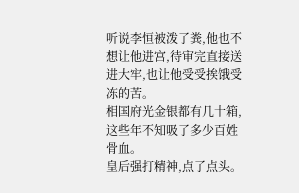听说李恒被泼了粪,他也不想让他进宫,待审完直接送进大牢,也让他受受挨饿受冻的苦。
相国府光金银都有几十箱,这些年不知吸了多少百姓骨血。
皇后强打精神,点了点头。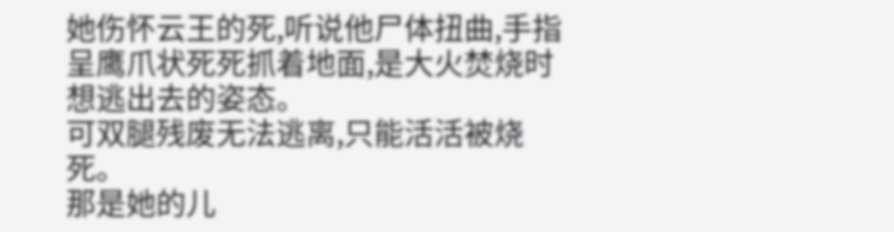她伤怀云王的死,听说他尸体扭曲,手指呈鹰爪状死死抓着地面,是大火焚烧时想逃出去的姿态。
可双腿残废无法逃离,只能活活被烧死。
那是她的儿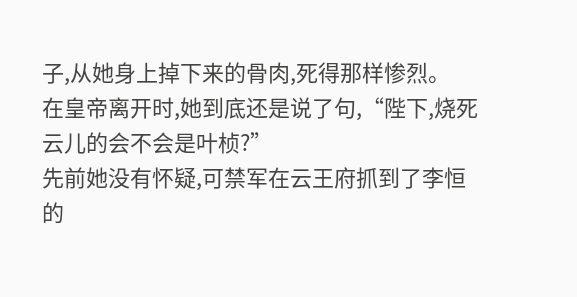子,从她身上掉下来的骨肉,死得那样惨烈。
在皇帝离开时,她到底还是说了句,“陛下,烧死云儿的会不会是叶桢?”
先前她没有怀疑,可禁军在云王府抓到了李恒的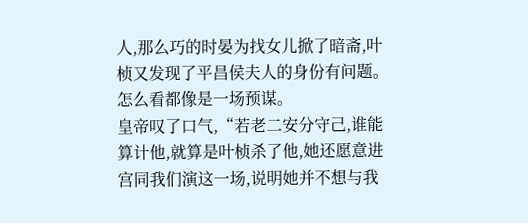人,那么巧的时晏为找女儿掀了暗斋,叶桢又发现了平昌侯夫人的身份有问题。
怎么看都像是一场预谋。
皇帝叹了口气,“若老二安分守己,谁能算计他,就算是叶桢杀了他,她还愿意进宫同我们演这一场,说明她并不想与我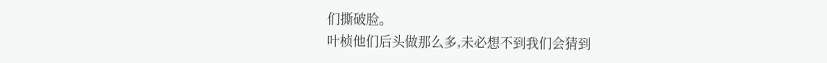们撕破脸。
叶桢他们后头做那么多,未必想不到我们会猜到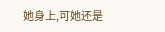她身上,可她还是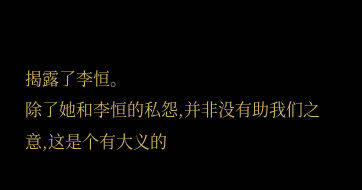揭露了李恒。
除了她和李恒的私怨,并非没有助我们之意,这是个有大义的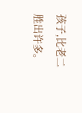孩子,比老二胜出许多。